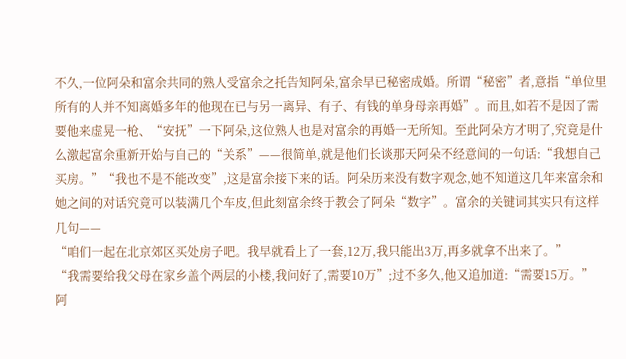不久,一位阿朵和富余共同的熟人受富余之托告知阿朵,富余早已秘密成婚。所谓“秘密”者,意指“单位里所有的人并不知离婚多年的他现在已与另一离异、有子、有钱的单身母亲再婚”。而且,如若不是因了需要他来虚晃一枪、“安抚”一下阿朵,这位熟人也是对富余的再婚一无所知。至此阿朵方才明了,究竟是什么激起富余重新开始与自己的“关系”——很简单,就是他们长谈那天阿朵不经意间的一句话:“我想自己买房。”“我也不是不能改变”,这是富余接下来的话。阿朵历来没有数字观念,她不知道这几年来富余和她之间的对话究竟可以装满几个车皮,但此刻富余终于教会了阿朵“数字”。富余的关键词其实只有这样几句——
“咱们一起在北京郊区买处房子吧。我早就看上了一套,12万,我只能出3万,再多就拿不出来了。”
“我需要给我父母在家乡盖个两层的小楼,我问好了,需要10万”;过不多久,他又追加道:“需要15万。”
阿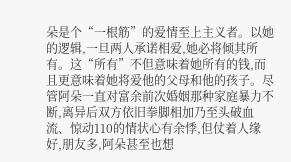朵是个“一根筋”的爱情至上主义者。以她的逻辑,一旦两人承诺相爱,她必将倾其所有。这“所有”不但意味着她所有的钱,而且更意味着她将爱他的父母和他的孩子。尽管阿朵一直对富余前次婚姻那种家庭暴力不断,离异后双方依旧拳脚相加乃至头破血流、惊动110的情状心有余悸,但仗着人缘好,朋友多,阿朵甚至也想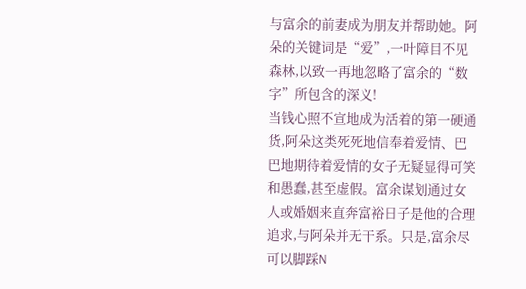与富余的前妻成为朋友并帮助她。阿朵的关键词是“爱”,一叶障目不见森林,以致一再地忽略了富余的“数字”所包含的深义!
当钱心照不宣地成为活着的第一硬通货,阿朵这类死死地信奉着爱情、巴巴地期待着爱情的女子无疑显得可笑和愚蠢,甚至虚假。富余谋划通过女人或婚姻来直奔富裕日子是他的合理追求,与阿朵并无干系。只是,富余尽可以脚踩N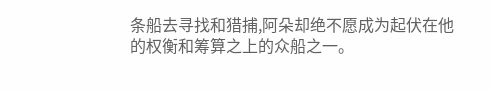条船去寻找和猎捕,阿朵却绝不愿成为起伏在他的权衡和筹算之上的众船之一。